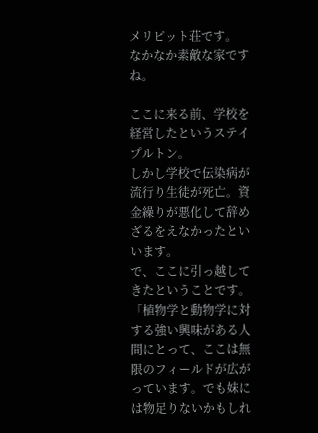メリピット荘です。
なかなか素敵な家ですね。

ここに来る前、学校を経営したというステイプルトン。
しかし学校で伝染病が流行り生徒が死亡。資金繰りが悪化して辞めざるをえなかったといいます。
で、ここに引っ越してきたということです。
「植物学と動物学に対する強い興味がある人間にとって、ここは無限のフィールドが広がっています。でも妹には物足りないかもしれ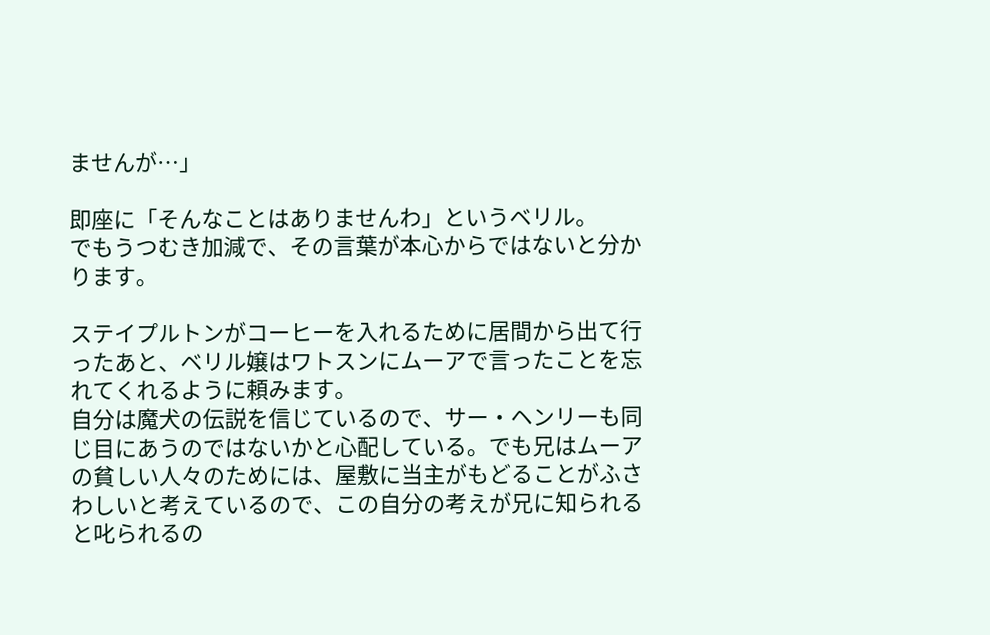ませんが…」

即座に「そんなことはありませんわ」というベリル。
でもうつむき加減で、その言葉が本心からではないと分かります。

ステイプルトンがコーヒーを入れるために居間から出て行ったあと、ベリル嬢はワトスンにムーアで言ったことを忘れてくれるように頼みます。
自分は魔犬の伝説を信じているので、サー・ヘンリーも同じ目にあうのではないかと心配している。でも兄はムーアの貧しい人々のためには、屋敷に当主がもどることがふさわしいと考えているので、この自分の考えが兄に知られると叱られるの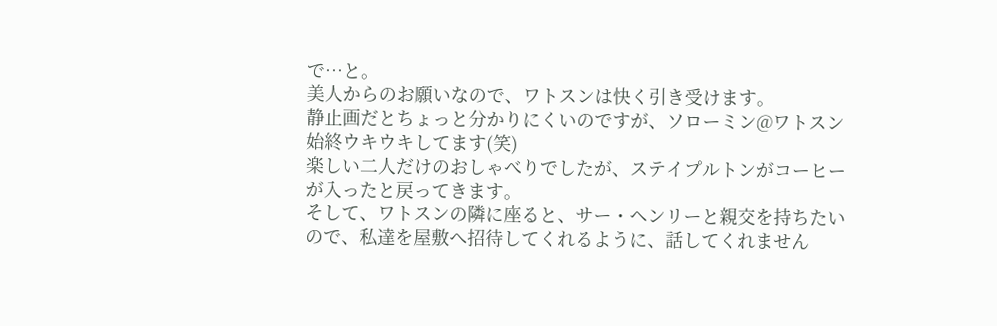で…と。
美人からのお願いなので、ワトスンは快く引き受けます。
静止画だとちょっと分かりにくいのですが、ソローミン@ワトスン始終ウキウキしてます(笑)
楽しい二人だけのおしゃべりでしたが、ステイプルトンがコーヒーが入ったと戻ってきます。
そして、ワトスンの隣に座ると、サー・ヘンリーと親交を持ちたいので、私達を屋敷へ招待してくれるように、話してくれません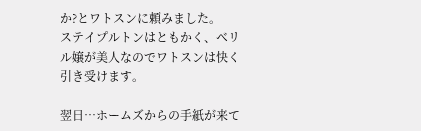か?とワトスンに頼みました。
ステイプルトンはともかく、ベリル嬢が美人なのでワトスンは快く引き受けます。

翌日…ホームズからの手紙が来て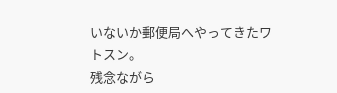いないか郵便局へやってきたワトスン。
残念ながら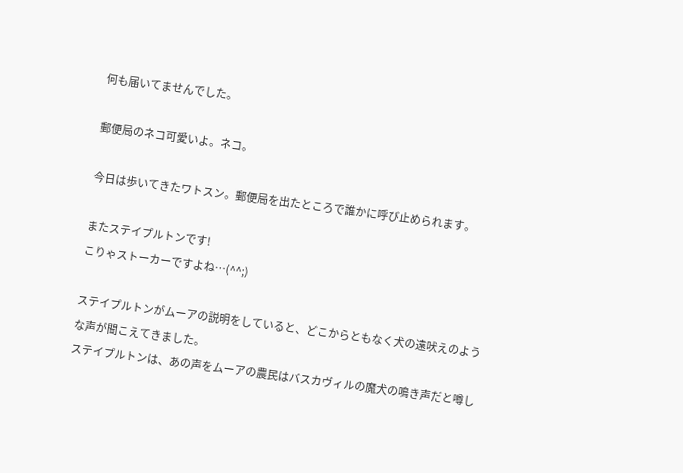何も届いてませんでした。

郵便局のネコ可愛いよ。ネコ。

今日は歩いてきたワトスン。郵便局を出たところで誰かに呼び止められます。

またステイプルトンです!
こりゃストーカーですよね…(^^;)

ステイプルトンがムーアの説明をしていると、どこからともなく犬の遠吠えのような声が聞こえてきました。
ステイプルトンは、あの声をムーアの農民はバスカヴィルの魔犬の鳴き声だと噂し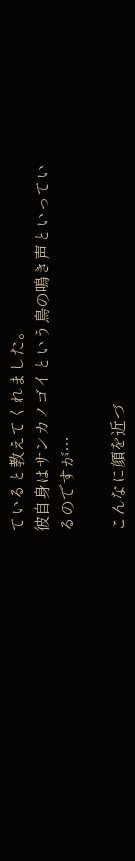ていると教えてくれました。
彼自身はサンカノゴイという鳥の鳴き声といっているのですが…

こんなに顔を近づ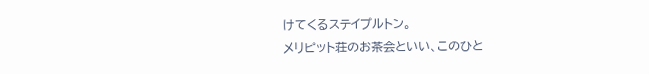けてくるステイプルトン。
メリピット荘のお茶会といい、このひと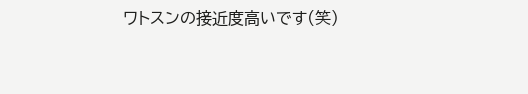ワトスンの接近度高いです(笑)